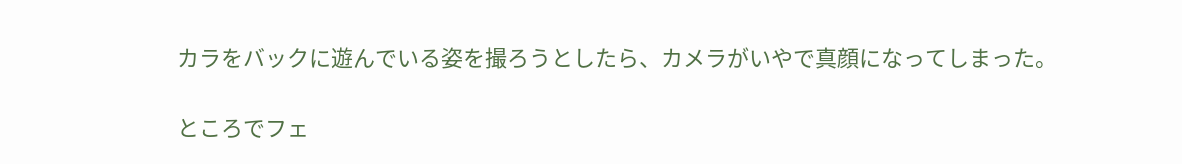カラをバックに遊んでいる姿を撮ろうとしたら、カメラがいやで真顔になってしまった。

ところでフェ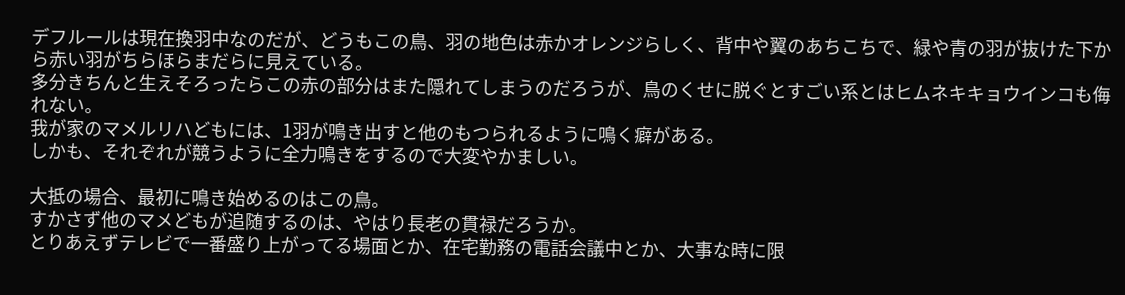デフルールは現在換羽中なのだが、どうもこの鳥、羽の地色は赤かオレンジらしく、背中や翼のあちこちで、緑や青の羽が抜けた下から赤い羽がちらほらまだらに見えている。
多分きちんと生えそろったらこの赤の部分はまた隠れてしまうのだろうが、鳥のくせに脱ぐとすごい系とはヒムネキキョウインコも侮れない。
我が家のマメルリハどもには、1羽が鳴き出すと他のもつられるように鳴く癖がある。
しかも、それぞれが競うように全力鳴きをするので大変やかましい。

大抵の場合、最初に鳴き始めるのはこの鳥。
すかさず他のマメどもが追随するのは、やはり長老の貫禄だろうか。
とりあえずテレビで一番盛り上がってる場面とか、在宅勤務の電話会議中とか、大事な時に限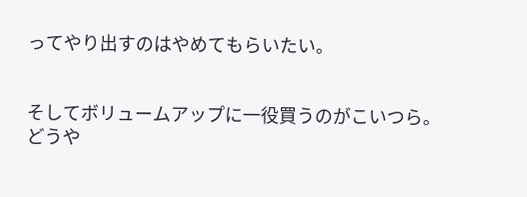ってやり出すのはやめてもらいたい。


そしてボリュームアップに一役買うのがこいつら。
どうや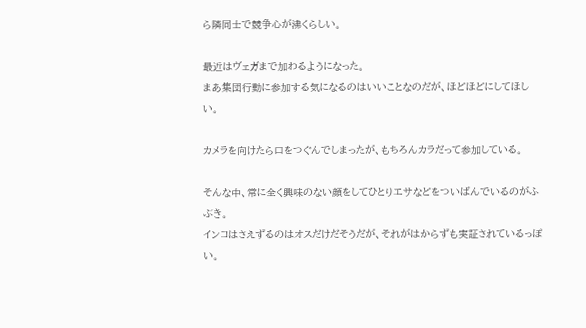ら隣同士で競争心が沸くらしい。

最近はヴェガまで加わるようになった。
まあ集団行動に参加する気になるのはいいことなのだが、ほどほどにしてほしい。

カメラを向けたら口をつぐんでしまったが、もちろんカラだって参加している。

そんな中、常に全く興味のない顔をしてひとりエサなどをついばんでいるのがふぶき。
インコはさえずるのはオスだけだそうだが、それがはからずも実証されているっぽい。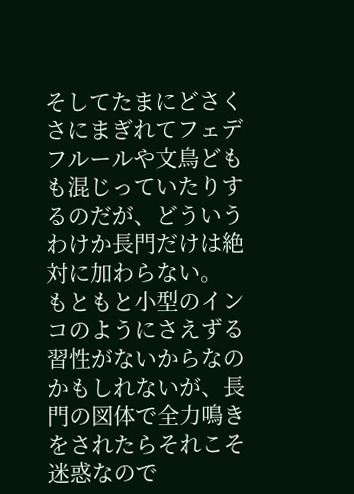そしてたまにどさくさにまぎれてフェデフルールや文鳥どもも混じっていたりするのだが、どういうわけか長門だけは絶対に加わらない。
もともと小型のインコのようにさえずる習性がないからなのかもしれないが、長門の図体で全力鳴きをされたらそれこそ迷惑なので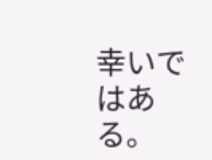幸いではある。